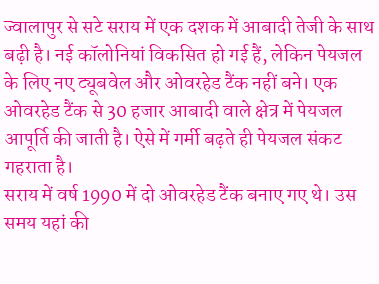ज्वालापुर से सटे सराय में एक दशक में आबादी तेजी के साथ बढ़ी है। नई कॉलोनियां विकसित हो गई हैं, लेकिन पेयजल के लिए नए ट्यूबवेल और ओवरहेड टैंक नहीं बने। एक ओवरहेड टैंक से 30 हजार आबादी वाले क्षेत्र में पेयजल आपूर्ति की जाती है। ऐसे में गर्मी बढ़ते ही पेयजल संकट गहराता है।
सराय में वर्ष 1990 में दो ओवरहेड टैंक बनाए गए थे। उस समय यहां की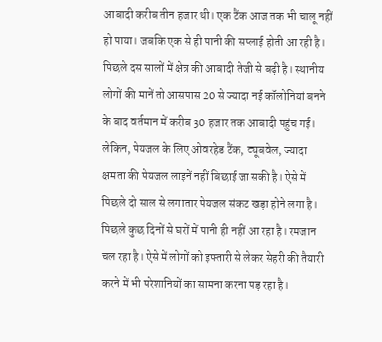आबादी करीब तीन हजार थी। एक टैंक आज तक भी चालू नहीं हो पाया। जबकि एक से ही पानी की सप्लाई होती आ रही है। पिछले दस सालों में क्षेत्र की आबादी तेजी से बढ़ी है। स्थानीय लोगों की मानें तो आसपास 20 से ज्यादा नई कॉलोनियां बनने के बाद वर्तमान में करीब 30 हजार तक आबादी पहुंच गई। लेकिन, पेयजल के लिए ओवरहेड टैंक, ट्यूबवेल, ज्यादा क्षमता की पेयजल लाइनें नहीं बिछाई जा सकी है। ऐसे में पिछले दो साल से लगातार पेयजल संकट खड़ा होने लगा है। पिछले कुछ दिनों से घरों में पानी ही नहीं आ रहा है। रमजान चल रहा है। ऐसे में लोगों को इफ्तारी से लेकर सेहरी की तैयारी करने में भी परेशानियों का सामना करना पड़ रहा है।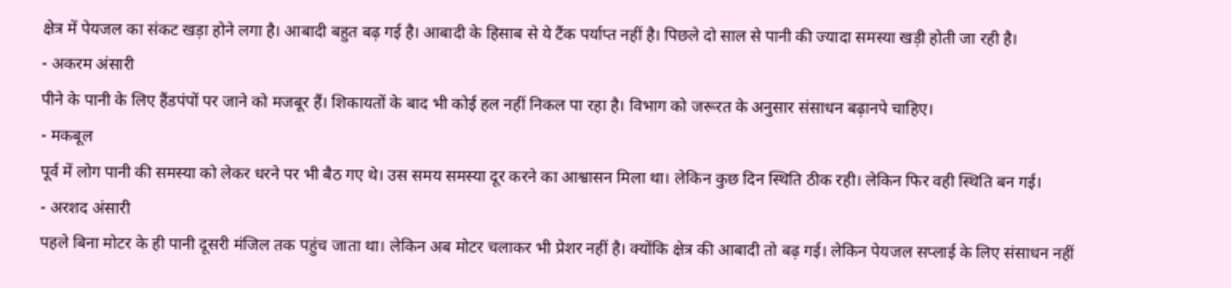क्षेत्र में पेयजल का संकट खड़ा होने लगा है। आबादी बहुत बढ़ गई है। आबादी के हिसाब से ये टैंक पर्याप्त नहीं है। पिछले दो साल से पानी की ज्यादा समस्या खड़ी होती जा रही है।
- अकरम अंसारी
पीने के पानी के लिए हैंडपंपों पर जाने को मजबूर हैं। शिकायतों के बाद भी कोई हल नहीं निकल पा रहा है। विभाग को जरूरत के अनुसार संसाधन बढ़ानपे चाहिए।
- मकबूल
पूर्व में लोग पानी की समस्या को लेकर धरने पर भी बैठ गए थे। उस समय समस्या दूर करने का आश्वासन मिला था। लेकिन कुछ दिन स्थिति ठीक रही। लेकिन फिर वही स्थिति बन गई।
- अरशद अंसारी
पहले बिना मोटर के ही पानी दूसरी मंजिल तक पहुंच जाता था। लेकिन अब मोटर चलाकर भी प्रेशर नहीं है। क्योंकि क्षेत्र की आबादी तो बढ़ गई। लेकिन पेयजल सप्लाई के लिए संसाधन नहीं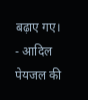बढ़ाए गए।
- आदिल
पेयजल की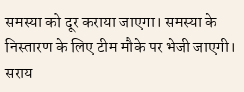समस्या को दूर कराया जाएगा। समस्या के निस्तारण के लिए टीम मौके पर भेजी जाएगी। सराय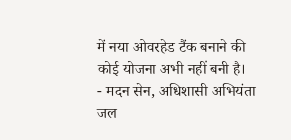में नया ओवरहेड टैंक बनाने की कोई योजना अभी नहीं बनी है।
- मदन सेन, अधिशासी अभियंता जल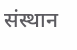संस्थान